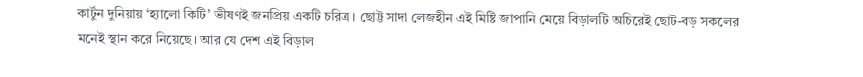কার্টুন দুনিয়ায় ‘হ্যালো কিটি’ ভীষণই জনপ্রিয় একটি চরিত্র। ছোট্ট সাদা লেজহীন এই মিষ্টি জাপানি মেয়ে বিড়ালটি অচিরেই ছোট-বড় সকলের মনেই স্থান করে নিয়েছে। আর যে দেশ এই বিড়াল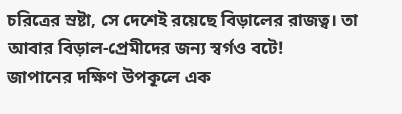চরিত্রের স্রষ্টা, সে দেশেই রয়েছে বিড়ালের রাজত্ব। তা আবার বিড়াল-প্রেমীদের জন্য স্বর্গও বটে!
জাপানের দক্ষিণ উপকূলে এক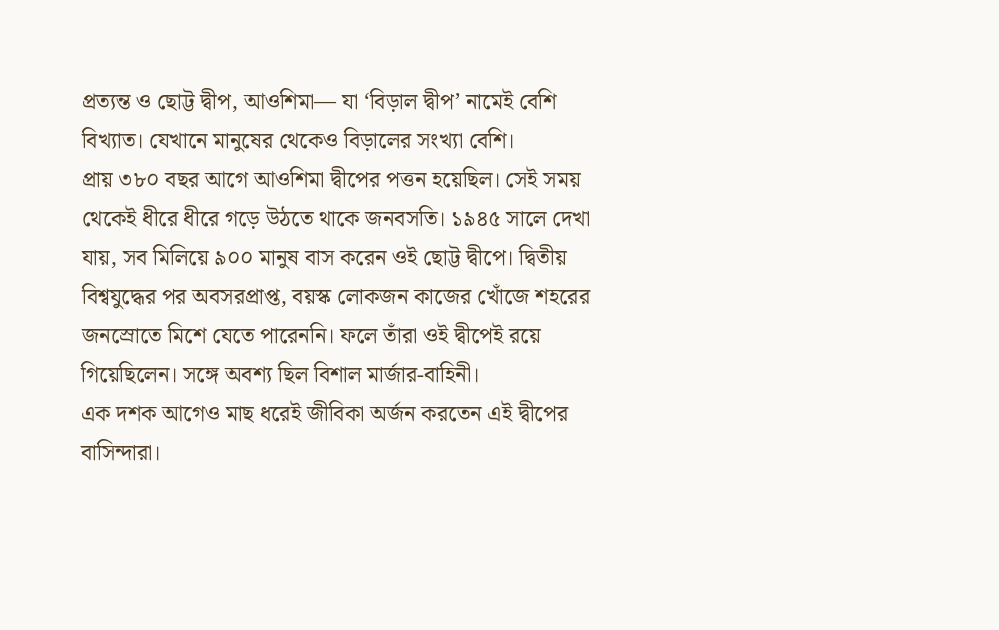প্রত্যন্ত ও ছোট্ট দ্বীপ, আওশিমা— যা ‘বিড়াল দ্বীপ’ নামেই বেশি বিখ্যাত। যেখানে মানুষের থেকেও বিড়ালের সংখ্যা বেশি।
প্রায় ৩৮০ বছর আগে আওশিমা দ্বীপের পত্তন হয়েছিল। সেই সময় থেকেই ধীরে ধীরে গড়ে উঠতে থাকে জনবসতি। ১৯৪৫ সালে দেখা যায়, সব মিলিয়ে ৯০০ মানুষ বাস করেন ওই ছোট্ট দ্বীপে। দ্বিতীয় বিশ্বযুদ্ধের পর অবসরপ্রাপ্ত, বয়স্ক লোকজন কাজের খোঁজে শহরের জনস্রোতে মিশে যেতে পারেননি। ফলে তাঁরা ওই দ্বীপেই রয়ে গিয়েছিলেন। সঙ্গে অবশ্য ছিল বিশাল মার্জার-বাহিনী।
এক দশক আগেও মাছ ধরেই জীবিকা অর্জন করতেন এই দ্বীপের বাসিন্দারা।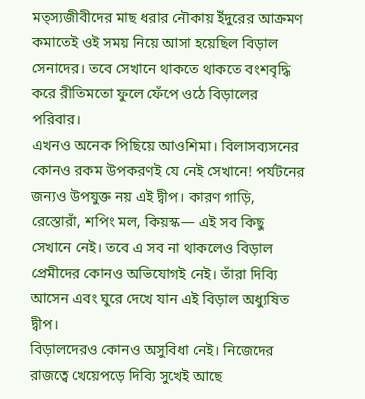মত্স্যজীবীদের মাছ ধরার নৌকায় ইঁদুরের আক্রমণ কমাতেই ওই সময় নিয়ে আসা হয়েছিল বিড়াল সেনাদের। তবে সেখানে থাকতে থাকতে বংশবৃদ্ধি করে রীতিমতো ফুলে ফেঁপে ওঠে বিড়ালের পরিবার।
এখনও অনেক পিছিয়ে আওশিমা। বিলাসব্যসনের কোনও রকম উপকরণই যে নেই সেখানে! পর্যটনের জন্যও উপযুক্ত নয় এই দ্বীপ। কারণ গাড়ি, রেস্তোরাঁ, শপিং মল, কিয়স্ক— এই সব কিছু সেখানে নেই। তবে এ সব না থাকলেও বিড়াল প্রেমীদের কোনও অভিযোগই নেই। তাঁরা দিব্যি আসেন এবং ঘুরে দেখে যান এই বিড়াল অধ্যুষিত দ্বীপ।
বিড়ালদেরও কোনও অসুবিধা নেই। নিজেদের রাজত্বে খেয়েপড়ে দিব্যি সুখেই আছে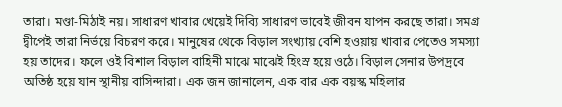তারা। মণ্ডা-মিঠাই নয়। সাধারণ খাবার খেয়েই দিব্যি সাধারণ ভাবেই জীবন যাপন করছে তারা। সমগ্র দ্বীপেই তারা নির্ভয়ে বিচরণ করে। মানুষের থেকে বিড়াল সংখ্যায় বেশি হওয়ায় খাবার পেতেও সমস্যা হয় তাদের। ফলে ওই বিশাল বিড়াল বাহিনী মাঝে মাঝেই হিংস্র হয়ে ওঠে। বিড়াল সেনার উপদ্রবে অতিষ্ঠ হয়ে যান স্থানীয় বাসিন্দারা। এক জন জানালেন, এক বার এক বয়স্ক মহিলার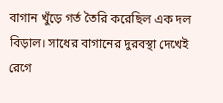বাগান খুঁড়ে গর্ত তৈরি করেছিল এক দল বিড়াল। সাধের বাগানের দুরবস্থা দেখেই রেগে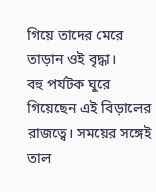গিয়ে তাদের মেরে তাড়ান ওই বৃদ্ধা।
বহু পর্যটক ঘুরে গিয়েছেন এই বিড়ালের রাজত্বে। সময়ের সঙ্গেই তাল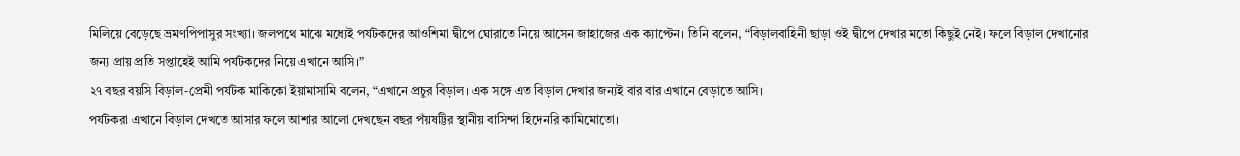মিলিয়ে বেড়েছে ভ্রমণপিপাসুর সংখ্যা। জলপথে মাঝে মধ্যেই পর্যটকদের আওশিমা দ্বীপে ঘোরাতে নিয়ে আসেন জাহাজের এক ক্যাপ্টেন। তিনি বলেন, “বিড়ালবাহিনী ছাড়া ওই দ্বীপে দেখার মতো কিছুই নেই। ফলে বিড়াল দেখানোর জন্য প্রায় প্রতি সপ্তাহেই আমি পর্যটকদের নিয়ে এখানে আসি।”
২৭ বছর বয়সি বিড়াল-প্রেমী পর্যটক মাকিকো ইয়ামাসামি বলেন, “এখানে প্রচুর বিড়াল। এক সঙ্গে এত বিড়াল দেখার জন্যই বার বার এখানে বেড়াতে আসি।
পর্যটকরা এখানে বিড়াল দেখতে আসার ফলে আশার আলো দেখছেন বছর পঁয়ষট্টির স্থানীয় বাসিন্দা হিদেনরি কামিমোতো।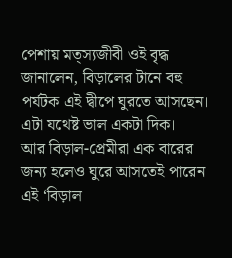পেশায় মত্স্যজীবী ওই বৃদ্ধ জানালেন, বিড়ালের টানে বহু পর্যটক এই দ্বীপে ঘুরতে আসছেন। এটা যথেষ্ট ভাল একটা দিক।
আর বিড়াল-প্রেমীরা এক বারের জন্য হলেও ঘুরে আসতেই পারেন এই ‘বিড়াল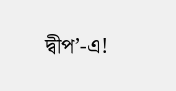দ্বীপ’-এ!